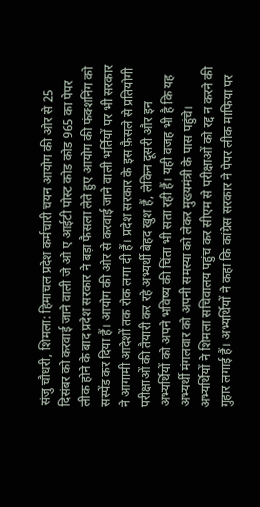संजु चौधरी, शिमला: हिमाचल प्रदेश कर्मचारी चयन आयोग की ओर से 25 दिसंबर को करवाई जाने वाली जे ओ ए आईटी पोस्ट कोड कोड 965 का पेपर लीक होने के बाद प्रदेश सरकार ने बड़ा फैसला लेते हुए आयोग की फंक्शनिंग को सस्पेंड कर दिया हैं। आयोग की ओर से करवाई जाने वाली भर्तियों पर भी सरकार ने आगामी आदेशों तक रोक लगा दी हैं। प्रदेश सरकार के इस फ़ैसले से प्रतियोगी परीक्षाओं की तैयारी कर रहे अभ्यर्थी बेहद खुश हैं, लेकिन दूसरी और इन अभ्यर्थियों को अपने भविष्य की चिंता भी सता रही हैं। यही वजह भी है कि यह अभ्यर्थी मंगलवार को अपनी समस्या को लेकर मुख्यमंत्री के पास पहुंचे।
अभ्यर्थियों ने शिमला सचिवालय पहुंच कर सीएम से परीक्षाओं को रद्द न करने की गुहार लगाई हैं। अभ्यर्थियों ने कहा कि कांग्रेस सरकार ने पेपर लीक माफिया पर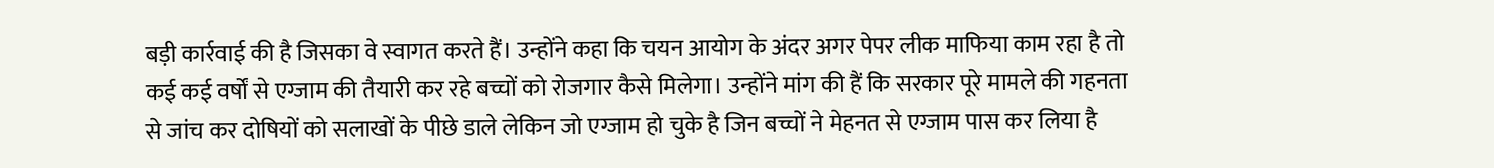बड़ी कार्रवाई की है जिसका वे स्वागत करते हैं। उन्होंने कहा कि चयन आयोग के अंदर अगर पेपर लीक माफिया काम रहा है तो कई कई वर्षों से एग्जाम की तैयारी कर रहे बच्चों को रोजगार कैसे मिलेगा। उन्होंने मांग की हैं कि सरकार पूरे मामले की गहनता से जांच कर दोषियों को सलाखों के पीछे डाले लेकिन जो एग्जाम हो चुके है जिन बच्चों ने मेहनत से एग्जाम पास कर लिया है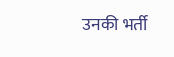उनकी भर्ती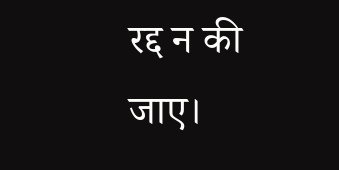रद्द न की जाए।